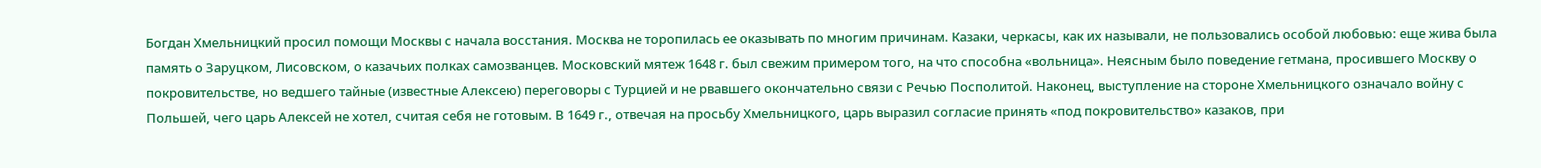Богдан Хмельницкий просил помощи Москвы с начала восстания. Москва не торопилась ее оказывать по многим причинам. Казаки, черкасы, как их называли, не пользовались особой любовью: еще жива была память о Заруцком, Лисовском, о казачьих полках самозванцев. Московский мятеж 1648 г. был свежим примером того, на что способна «вольница». Неясным было поведение гетмана, просившего Москву о покровительстве, но ведшего тайные (известные Алексею) переговоры с Турцией и не рвавшего окончательно связи с Речью Посполитой. Наконец, выступление на стороне Хмельницкого означало войну с Польшей, чего царь Алексей не хотел, считая себя не готовым. В 1649 г., отвечая на просьбу Хмельницкого, царь выразил согласие принять «под покровительство» казаков, при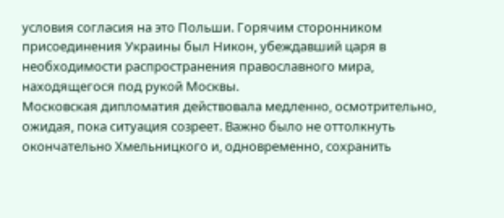условия согласия на это Польши. Горячим сторонником присоединения Украины был Никон, убеждавший царя в необходимости распространения православного мира, находящегося под рукой Москвы.
Московская дипломатия действовала медленно, осмотрительно, ожидая, пока ситуация созреет. Важно было не оттолкнуть окончательно Хмельницкого и, одновременно, сохранить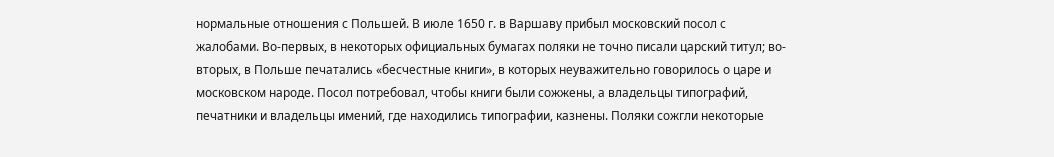нормальные отношения с Польшей. В июле 1650 г. в Варшаву прибыл московский посол с жалобами. Во-первых, в некоторых официальных бумагах поляки не точно писали царский титул; во-вторых, в Польше печатались «бесчестные книги», в которых неуважительно говорилось о царе и московском народе. Посол потребовал, чтобы книги были сожжены, а владельцы типографий, печатники и владельцы имений, где находились типографии, казнены. Поляки сожгли некоторые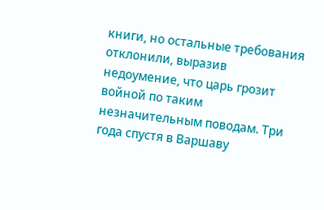книги, но остальные требования отклонили, выразив недоумение, что царь грозит войной по таким незначительным поводам. Три года спустя в Варшаву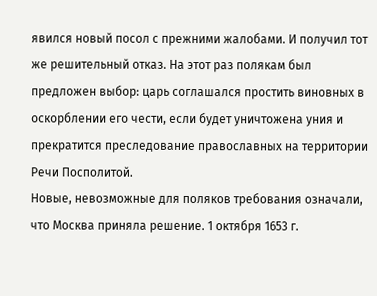явился новый посол с прежними жалобами. И получил тот же решительный отказ. На этот раз полякам был предложен выбор: царь соглашался простить виновных в оскорблении его чести, если будет уничтожена уния и прекратится преследование православных на территории Речи Посполитой.
Новые, невозможные для поляков требования означали, что Москва приняла решение. 1 октября 1653 г.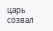царь созвал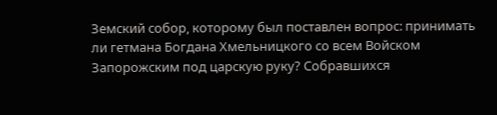Земский собор, которому был поставлен вопрос: принимать ли гетмана Богдана Хмельницкого со всем Войском Запорожским под царскую руку? Собравшихся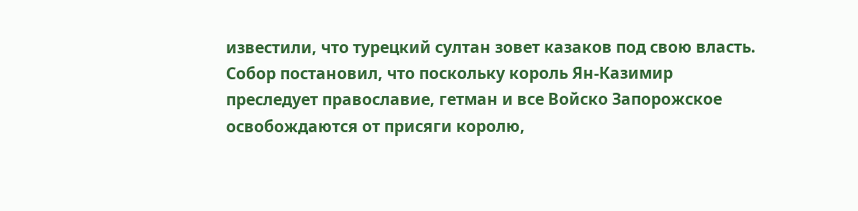известили, что турецкий султан зовет казаков под свою власть. Собор постановил, что поскольку король Ян-Казимир преследует православие, гетман и все Войско Запорожское освобождаются от присяги королю,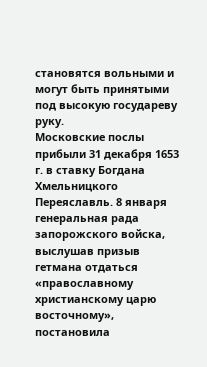становятся вольными и могут быть принятыми под высокую государеву руку.
Московские послы прибыли 31 декабря 1653 г. в ставку Богдана Хмельницкого Переяславль. 8 января генеральная рада запорожского войска, выслушав призыв гетмана отдаться «православному христианскому царю восточному», постановила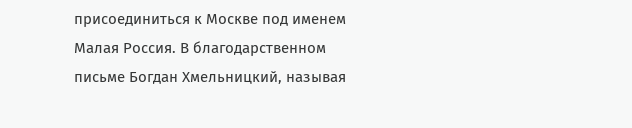присоединиться к Москве под именем Малая Россия. В благодарственном письме Богдан Хмельницкий, называя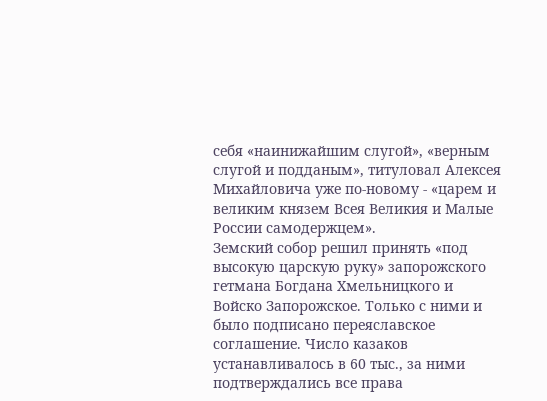себя «наинижайшим слугой», «верным слугой и подданым», титуловал Алексея Михайловича уже по-новому - «царем и великим князем Всея Великия и Малые России самодержцем».
Земский собор решил принять «под высокую царскую руку» запорожского гетмана Богдана Хмельницкого и Войско Запорожское. Только с ними и было подписано переяславское соглашение. Число казаков устанавливалось в 60 тыс., за ними подтверждались все права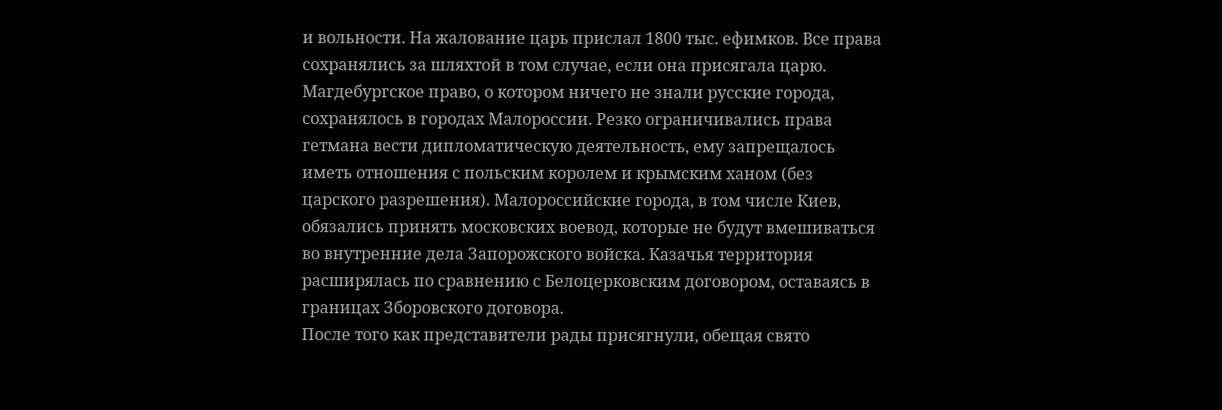и вольности. На жалование царь прислал 1800 тыс. ефимков. Все права сохранялись за шляхтой в том случае, если она присягала царю. Магдебургское право, о котором ничего не знали русские города, сохранялось в городах Малороссии. Резко ограничивались права гетмана вести дипломатическую деятельность, ему запрещалось иметь отношения с польским королем и крымским ханом (без царского разрешения). Малороссийские города, в том числе Киев, обязались принять московских воевод, которые не будут вмешиваться во внутренние дела Запорожского войска. Казачья территория расширялась по сравнению с Белоцерковским договором, оставаясь в границах Зборовского договора.
После того как представители рады присягнули, обещая свято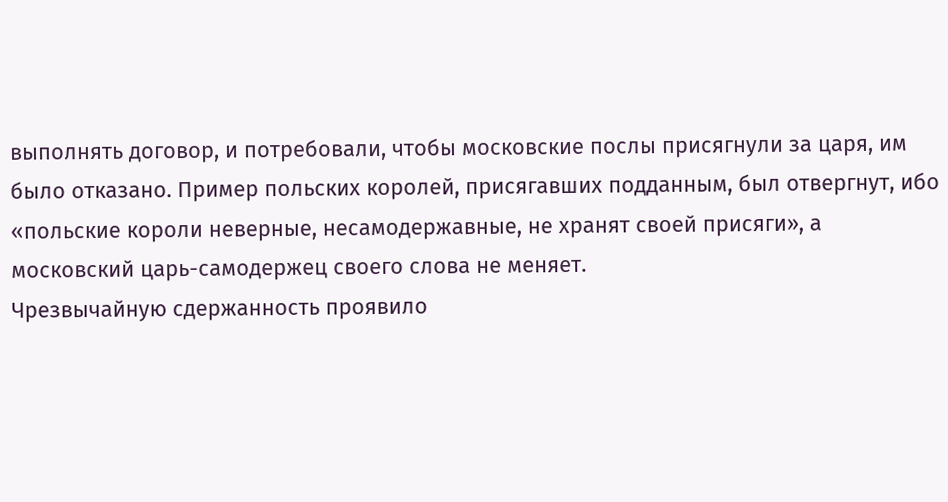выполнять договор, и потребовали, чтобы московские послы присягнули за царя, им было отказано. Пример польских королей, присягавших подданным, был отвергнут, ибо «польские короли неверные, несамодержавные, не хранят своей присяги», а московский царь-самодержец своего слова не меняет.
Чрезвычайную сдержанность проявило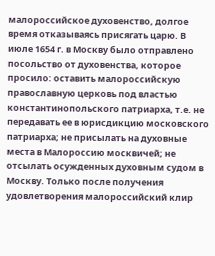малороссийское духовенство, долгое время отказываясь присягать царю. В июле 1654 г. в Москву было отправлено посольство от духовенства, которое просило: оставить малороссийскую православную церковь под властью константинопольского патриарха, т.е. не передавать ее в юрисдикцию московского патриарха; не присылать на духовные места в Малороссию москвичей; не отсылать осужденных духовным судом в Москву. Только после получения удовлетворения малороссийский клир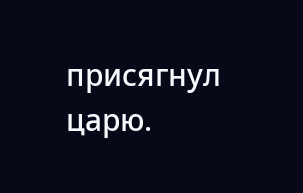присягнул царю.